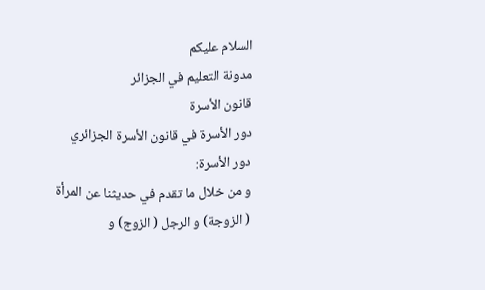السلام عليكم
مدونة التعليم في الجزائر
قانون الأسرة
دور الأسرة في قانون الأسرة الجزائري
دور الأسرة:
و من خلال ما تقدم في حديثنا عن المرأة ( الزوجة) و الرجل ( الزوج) و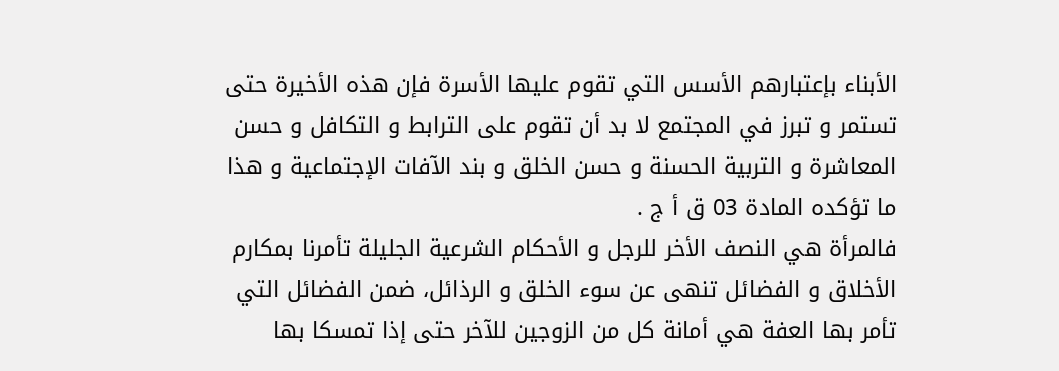الأبناء بإعتبارهم الأسس التي تقوم عليها الأسرة فإن هذه الأخيرة حتى تستمر و تبرز في المجتمع لا بد أن تقوم على الترابط و التكافل و حسن المعاشرة و التربية الحسنة و حسن الخلق و بند الآفات الإجتماعية و هذا ما تؤكده المادة 03 ق أ ج .
فالمرأة هي النصف الأخر للرجل و الأحكام الشرعية الجليلة تأمرنا بمكارم الأخلاق و الفضائل تنهى عن سوء الخلق و الرذائل، ضمن الفضائل التي تأمر بها العفة هي أمانة كل من الزوجين للآخر حتى إذا تمسكا بها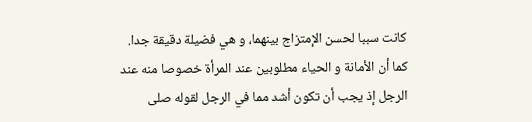كانت سببا لحسن الإمتزاج بينهما، و هي فضيلة دقيقة جدا.
كما أن الأمانة و الحياء مطلوبين عند المرأة خصوصا منه عند الرجل إذ يجب أن تكون أشد مما في الرجل لقوله صلى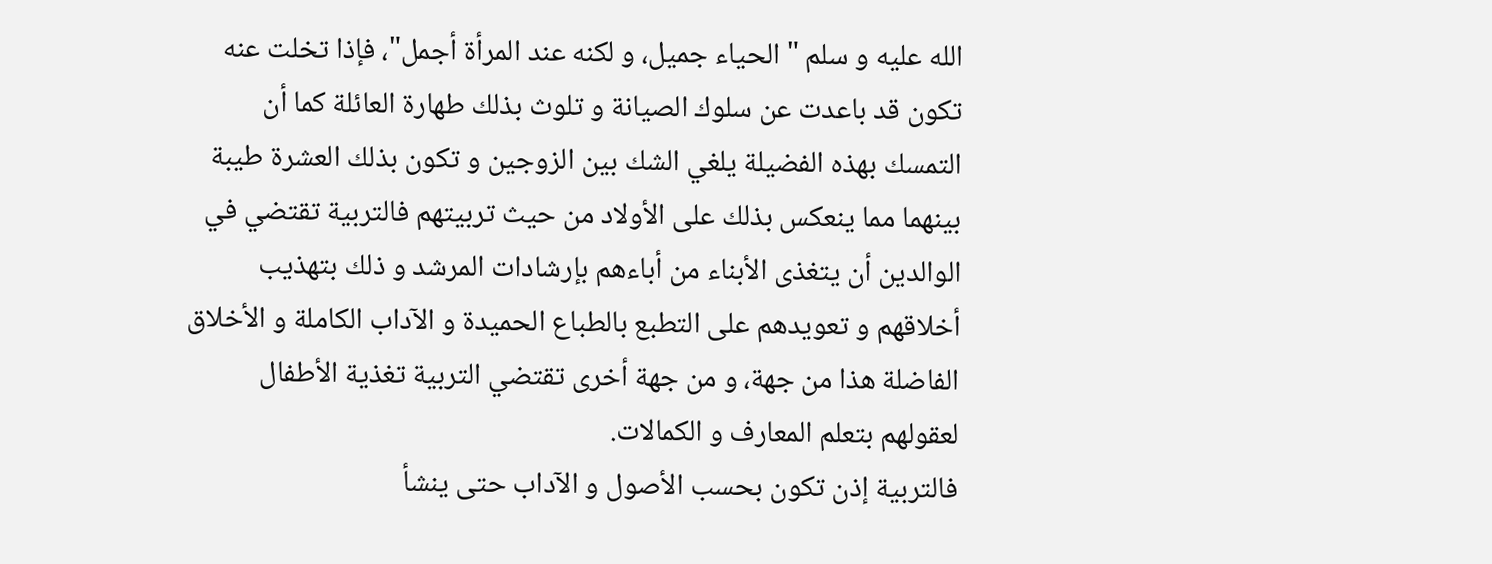الله عليه و سلم " الحياء جميل، و لكنه عند المرأة أجمل"، فإذا تخلت عنه تكون قد باعدت عن سلوك الصيانة و تلوث بذلك طهارة العائلة كما أن التمسك بهذه الفضيلة يلغي الشك بين الزوجين و تكون بذلك العشرة طيبة بينهما مما ينعكس بذلك على الأولاد من حيث تربيتهم فالتربية تقتضي في الوالدين أن يتغذى الأبناء من أباءهم بإرشادات المرشد و ذلك بتهذيب أخلاقهم و تعويدهم على التطبع بالطباع الحميدة و الآداب الكاملة و الأخلاق الفاضلة هذا من جهة، و من جهة أخرى تقتضي التربية تغذية الأطفال لعقولهم بتعلم المعارف و الكمالات.
فالتربية إذن تكون بحسب الأصول و الآداب حتى ينشأ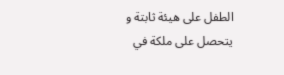الطفل على هيئة ثابتة و يتحصل على ملكة في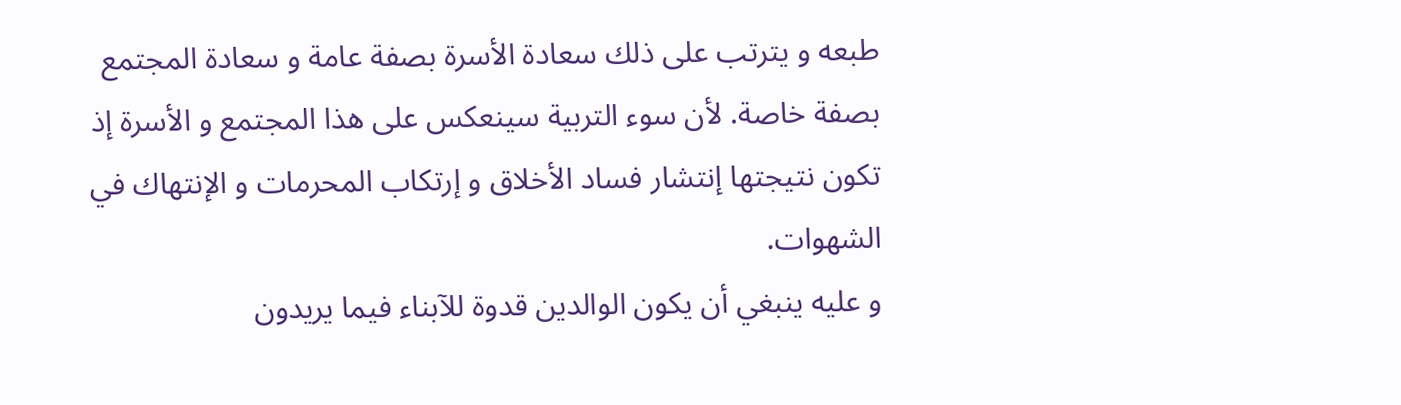طبعه و يترتب على ذلك سعادة الأسرة بصفة عامة و سعادة المجتمع بصفة خاصة. لأن سوء التربية سينعكس على هذا المجتمع و الأسرة إذ تكون نتيجتها إنتشار فساد الأخلاق و إرتكاب المحرمات و الإنتهاك في الشهوات.
و عليه ينبغي أن يكون الوالدين قدوة للآبناء فيما يريدون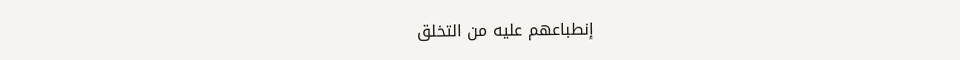إنطباعهم عليه من التخلق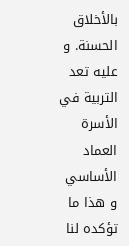بالأخلاق الحسنة. و عليه تعد التربية في الأسرة العماد الأساسي و هذا ما تؤكده لنا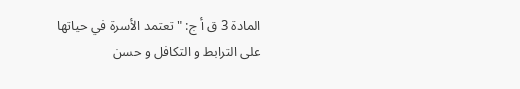المادة 3 ق أ ج: " تعتمد الأسرة في حياتها على الترابط و التكافل و حسن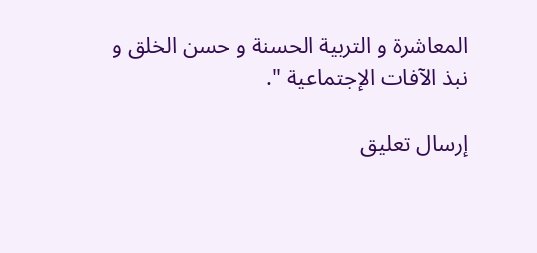المعاشرة و التربية الحسنة و حسن الخلق و نبذ الآفات الإجتماعية ".

إرسال تعليق